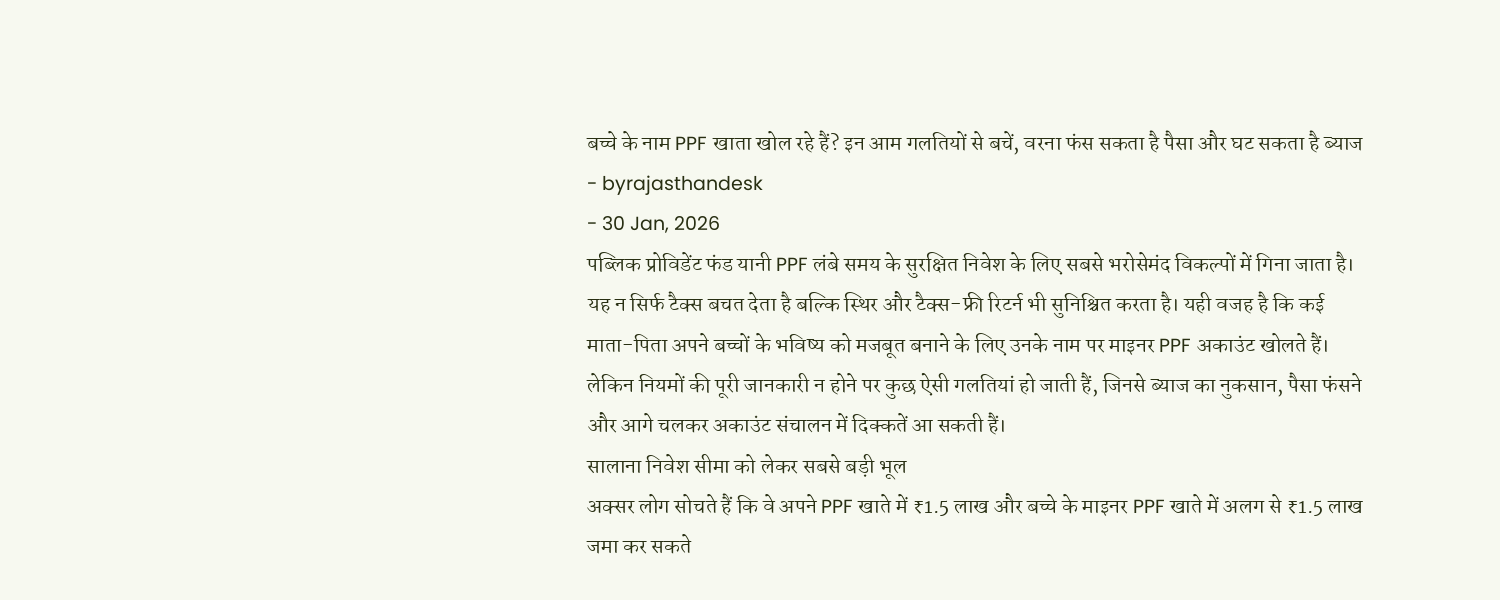बच्चे के नाम PPF खाता खोल रहे हैं? इन आम गलतियों से बचें, वरना फंस सकता है पैसा और घट सकता है ब्याज
- byrajasthandesk
- 30 Jan, 2026
पब्लिक प्रोविडेंट फंड यानी PPF लंबे समय के सुरक्षित निवेश के लिए सबसे भरोसेमंद विकल्पों में गिना जाता है। यह न सिर्फ टैक्स बचत देता है बल्कि स्थिर और टैक्स-फ्री रिटर्न भी सुनिश्चित करता है। यही वजह है कि कई माता-पिता अपने बच्चों के भविष्य को मजबूत बनाने के लिए उनके नाम पर माइनर PPF अकाउंट खोलते हैं।
लेकिन नियमों की पूरी जानकारी न होने पर कुछ ऐसी गलतियां हो जाती हैं, जिनसे ब्याज का नुकसान, पैसा फंसने और आगे चलकर अकाउंट संचालन में दिक्कतें आ सकती हैं।
सालाना निवेश सीमा को लेकर सबसे बड़ी भूल
अक्सर लोग सोचते हैं कि वे अपने PPF खाते में ₹1.5 लाख और बच्चे के माइनर PPF खाते में अलग से ₹1.5 लाख जमा कर सकते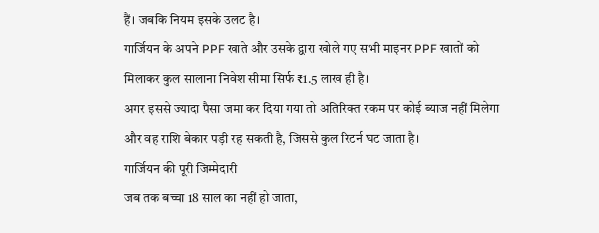हैं। जबकि नियम इसके उलट है।
गार्जियन के अपने PPF खाते और उसके द्वारा खोले गए सभी माइनर PPF खातों को मिलाकर कुल सालाना निवेश सीमा सिर्फ ₹1.5 लाख ही है।
अगर इससे ज्यादा पैसा जमा कर दिया गया तो अतिरिक्त रकम पर कोई ब्याज नहीं मिलेगा और वह राशि बेकार पड़ी रह सकती है, जिससे कुल रिटर्न घट जाता है।
गार्जियन की पूरी जिम्मेदारी
जब तक बच्चा 18 साल का नहीं हो जाता,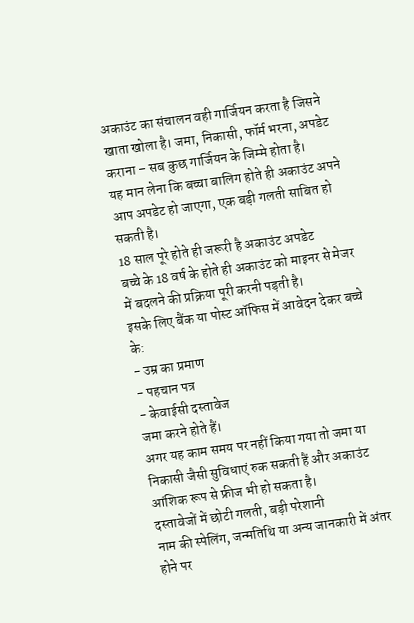अकाउंट का संचालन वही गार्जियन करता है जिसने खाता खोला है। जमा, निकासी, फॉर्म भरना, अपडेट कराना – सब कुछ गार्जियन के जिम्मे होता है।
यह मान लेना कि बच्चा बालिग होते ही अकाउंट अपने आप अपडेट हो जाएगा, एक बड़ी गलती साबित हो सकती है।
18 साल पूरे होते ही जरूरी है अकाउंट अपडेट
बच्चे के 18 वर्ष के होते ही अकाउंट को माइनर से मेजर में बदलने की प्रक्रिया पूरी करनी पड़ती है।
इसके लिए बैंक या पोस्ट ऑफिस में आवेदन देकर बच्चे के:
- उम्र का प्रमाण
- पहचान पत्र
- केवाईसी दस्तावेज
जमा करने होते हैं।
अगर यह काम समय पर नहीं किया गया तो जमा या निकासी जैसी सुविधाएं रुक सकती हैं और अकाउंट आंशिक रूप से फ्रीज भी हो सकता है।
दस्तावेजों में छोटी गलती, बड़ी परेशानी
नाम की स्पेलिंग, जन्मतिथि या अन्य जानकारी में अंतर होने पर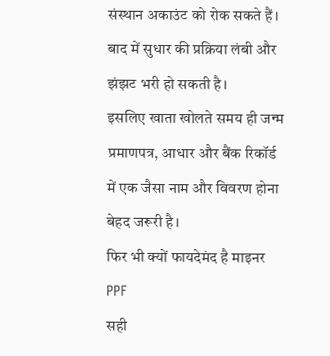संस्थान अकाउंट को रोक सकते हैं। बाद में सुधार की प्रक्रिया लंबी और झंझट भरी हो सकती है।
इसलिए खाता खोलते समय ही जन्म प्रमाणपत्र, आधार और बैंक रिकॉर्ड में एक जैसा नाम और विवरण होना बेहद जरूरी है।
फिर भी क्यों फायदेमंद है माइनर PPF
सही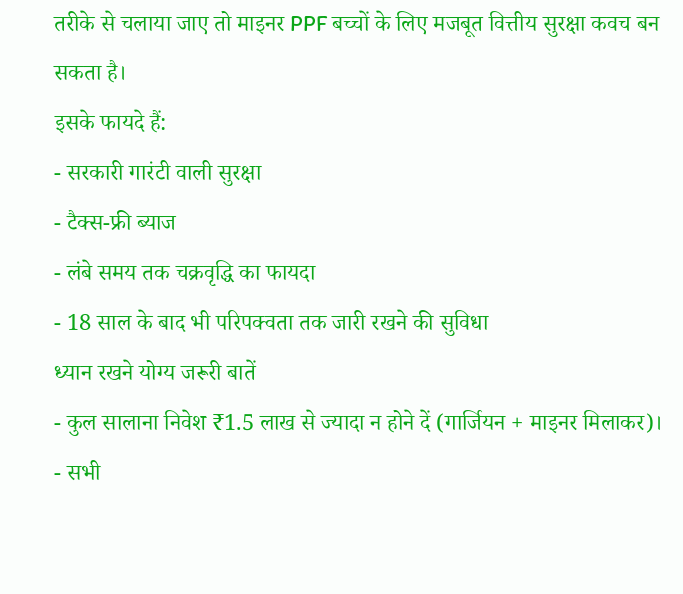तरीके से चलाया जाए तो माइनर PPF बच्चों के लिए मजबूत वित्तीय सुरक्षा कवच बन सकता है।
इसके फायदे हैं:
- सरकारी गारंटी वाली सुरक्षा
- टैक्स-फ्री ब्याज
- लंबे समय तक चक्रवृद्धि का फायदा
- 18 साल के बाद भी परिपक्वता तक जारी रखने की सुविधा
ध्यान रखने योग्य जरूरी बातें
- कुल सालाना निवेश ₹1.5 लाख से ज्यादा न होने दें (गार्जियन + माइनर मिलाकर)।
- सभी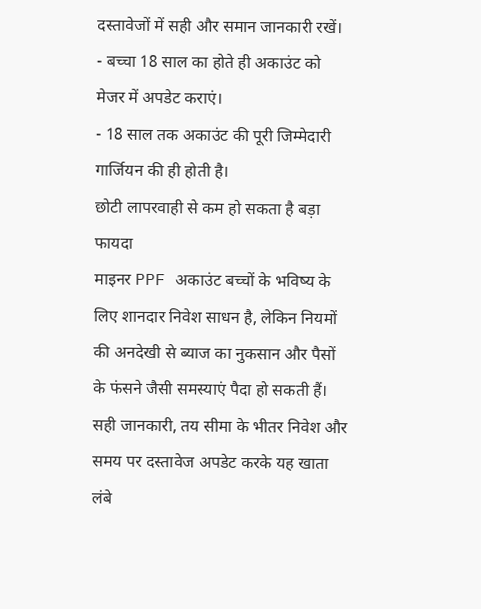दस्तावेजों में सही और समान जानकारी रखें।
- बच्चा 18 साल का होते ही अकाउंट को मेजर में अपडेट कराएं।
- 18 साल तक अकाउंट की पूरी जिम्मेदारी गार्जियन की ही होती है।
छोटी लापरवाही से कम हो सकता है बड़ा फायदा
माइनर PPF अकाउंट बच्चों के भविष्य के लिए शानदार निवेश साधन है, लेकिन नियमों की अनदेखी से ब्याज का नुकसान और पैसों के फंसने जैसी समस्याएं पैदा हो सकती हैं।
सही जानकारी, तय सीमा के भीतर निवेश और समय पर दस्तावेज अपडेट करके यह खाता लंबे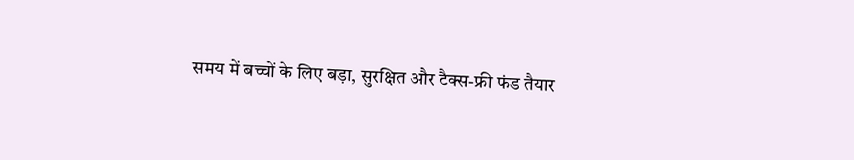समय में बच्चों के लिए बड़ा, सुरक्षित और टैक्स-फ्री फंड तैयार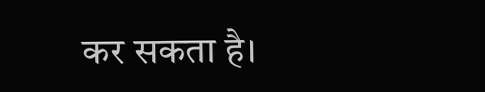कर सकता है।